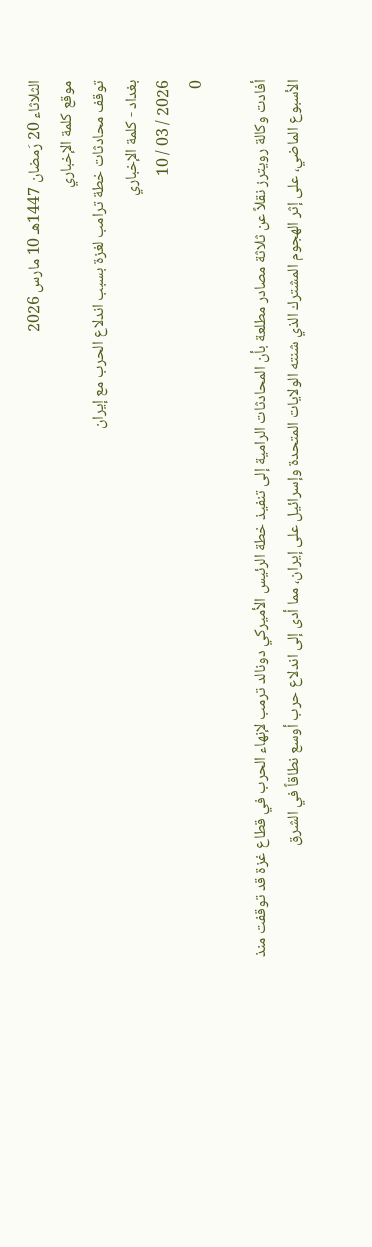الثلاثاء 20 رَمضان 1447هـ 10 مارس 2026
موقع كلمة الإخباري
توقف محادثات خطة ترامب لغزة بسبب اندلاع الحرب مع إيران
بغداد - كلمة الإخباري
2026 / 03 / 10
0

أفادت وكالة رويترز نقلاً عن ثلاثة مصادر مطلعة بأن المحادثات الرامية إلى تنفيذ خطة الرئيس الأميركي دونالد ترمب لإنهاء الحرب في قطاع غزة قد توقفت منذ الأسبوع الماضي، على إثر الهجوم المشترك الذي شنته الولايات المتحدة وإسرائيل على إيران، مما أدى إلى اندلاع حرب أوسع نطاقاً في الشرق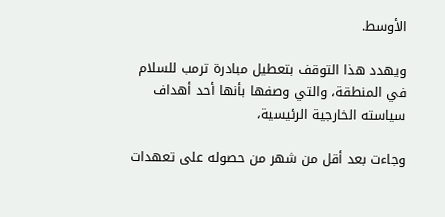الأوسط.

ويهدد هذا التوقف بتعطيل مبادرة ترمب للسلام في المنطقة، والتي وصفها بأنها أحد أهداف سياسته الخارجية الرئيسية،

وجاءت بعد أقل من شهر من حصوله على تعهدات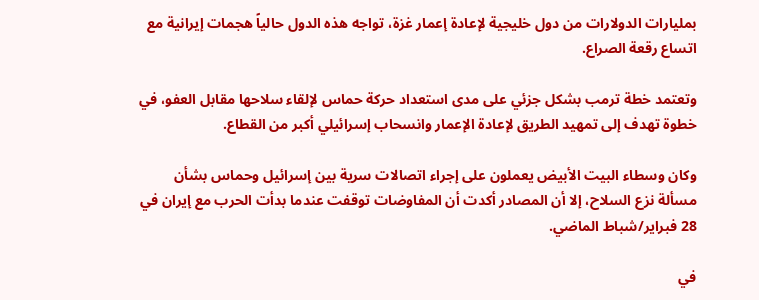بمليارات الدولارات من دول خليجية لإعادة إعمار غزة، تواجه هذه الدول حالياً هجمات إيرانية مع اتساع رقعة الصراع.

وتعتمد خطة ترمب بشكل جزئي على مدى استعداد حركة حماس لإلقاء سلاحها مقابل العفو، في خطوة تهدف إلى تمهيد الطريق لإعادة الإعمار وانسحاب إسرائيلي أكبر من القطاع.

وكان وسطاء البيت الأبيض يعملون على إجراء اتصالات سرية بين إسرائيل وحماس بشأن مسألة نزع السلاح، إلا أن المصادر أكدت أن المفاوضات توقفت عندما بدأت الحرب مع إيران في 28 فبراير/شباط الماضي.

في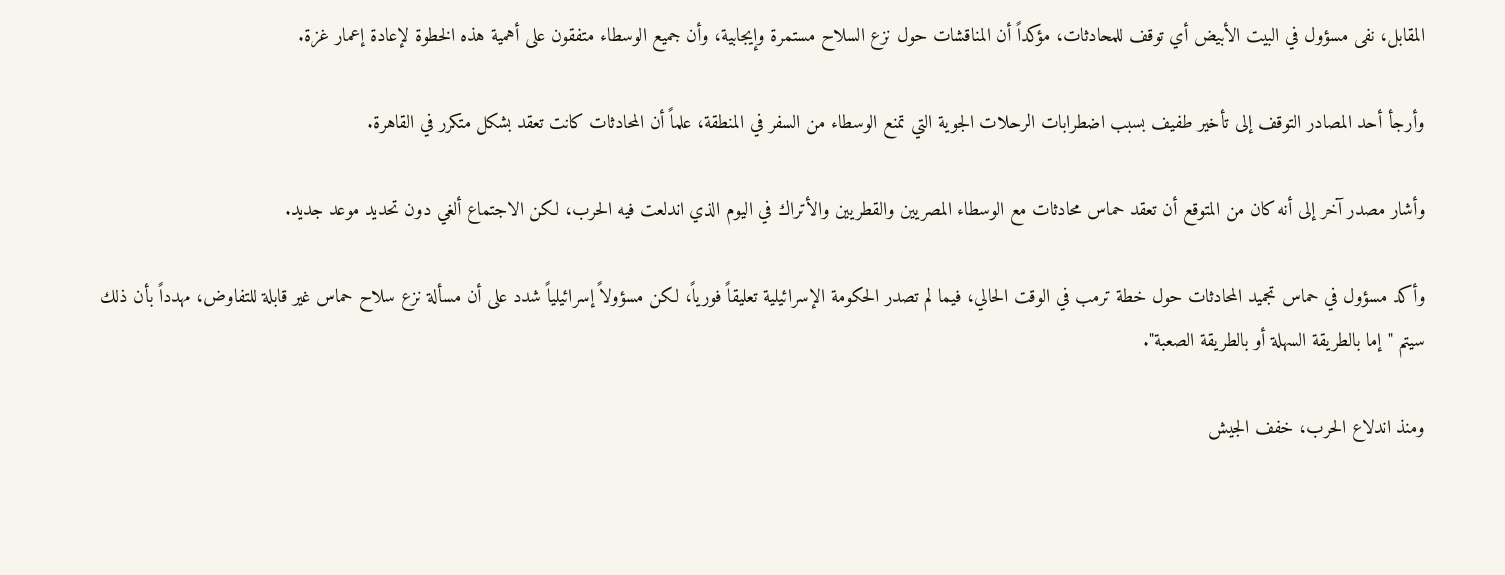المقابل، نفى مسؤول في البيت الأبيض أي توقف للمحادثات، مؤكداً أن المناقشات حول نزع السلاح مستمرة وإيجابية، وأن جميع الوسطاء متفقون على أهمية هذه الخطوة لإعادة إعمار غزة.

وأرجأ أحد المصادر التوقف إلى تأخير طفيف بسبب اضطرابات الرحلات الجوية التي تمنع الوسطاء من السفر في المنطقة، علماً أن المحادثات كانت تعقد بشكل متكرر في القاهرة.

وأشار مصدر آخر إلى أنه كان من المتوقع أن تعقد حماس محادثات مع الوسطاء المصريين والقطريين والأتراك في اليوم الذي اندلعت فيه الحرب، لكن الاجتماع ألغي دون تحديد موعد جديد.

وأكد مسؤول في حماس تجميد المحادثات حول خطة ترمب في الوقت الحالي، فيما لم تصدر الحكومة الإسرائيلية تعليقاً فورياً، لكن مسؤولاً إسرائيلياً شدد على أن مسألة نزع سلاح حماس غير قابلة للتفاوض، مهدداً بأن ذلك سيتم "إما بالطريقة السهلة أو بالطريقة الصعبة".

ومنذ اندلاع الحرب، خفف الجيش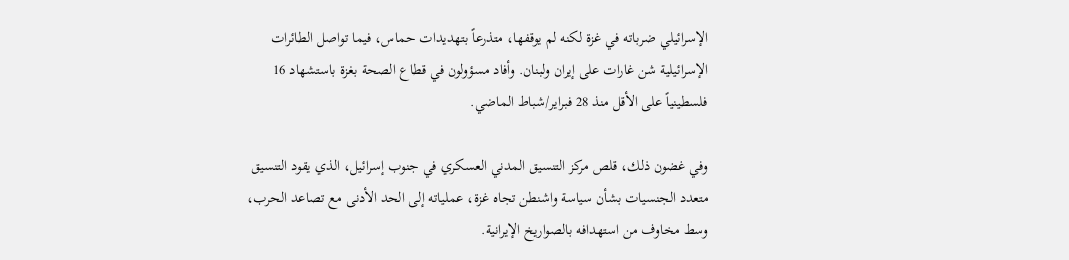الإسرائيلي ضرباته في غزة لكنه لم يوقفها، متذرعاً بتهديدات حماس، فيما تواصل الطائرات الإسرائيلية شن غارات على إيران ولبنان. وأفاد مسؤولون في قطاع الصحة بغزة باستشهاد 16 فلسطينياً على الأقل منذ 28 فبراير/شباط الماضي.

وفي غضون ذلك، قلص مركز التنسيق المدني العسكري في جنوب إسرائيل، الذي يقود التنسيق متعدد الجنسيات بشأن سياسة واشنطن تجاه غزة، عملياته إلى الحد الأدنى مع تصاعد الحرب، وسط مخاوف من استهدافه بالصواريخ الإيرانية.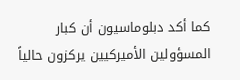كما أكد دبلوماسيون أن كبار المسؤولين الأميركيين يركزون حالياً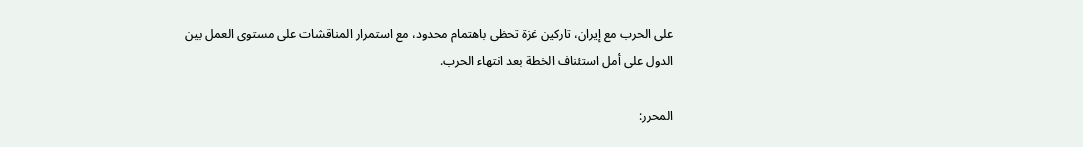على الحرب مع إيران، تاركين غزة تحظى باهتمام محدود، مع استمرار المناقشات على مستوى العمل بين الدول على أمل استئناف الخطة بعد انتهاء الحرب.

المحرر: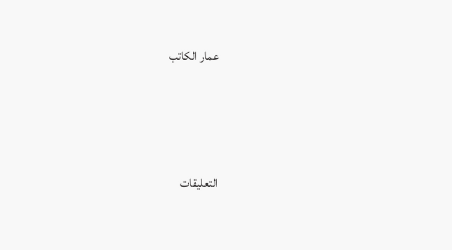عمار الكاتب




التعليقات